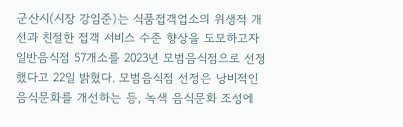군산시(시장 강임준)는 식품접객업소의 위생적 개선과 친절한 접객 서비스 수준 향상을 도모하고자 일반음식점 57개소를 2023년 모범음식점으로 선정했다고 22일 밝혔다. 모범음식점 선정은 낭비적인 음식문화를 개선하는 등, 녹색 음식문화 조성에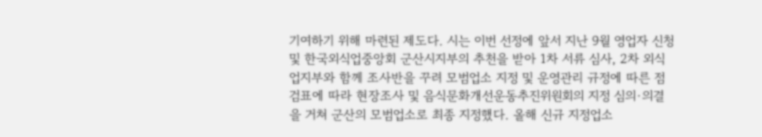기여하기 위해 마련된 제도다. 시는 이번 선정에 앞서 지난 9월 영업자 신청 및 한국외식업중앙회 군산시지부의 추천을 받아 1차 서류 심사, 2차 외식업지부와 함께 조사반을 꾸려 모범업소 지정 및 운영관리 규정에 따른 점검표에 따라 현장조사 및 음식문화개선운동추진위원회의 지정 심의·의결을 거쳐 군산의 모범업소로 최종 지정했다. 올해 신규 지정업소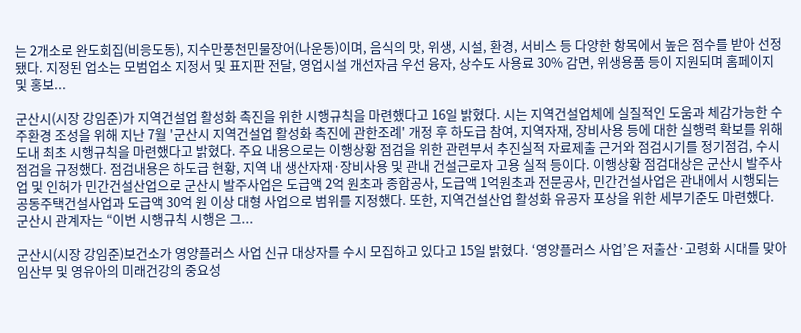는 2개소로 완도회집(비응도동), 지수만풍천민물장어(나운동)이며, 음식의 맛, 위생, 시설, 환경, 서비스 등 다양한 항목에서 높은 점수를 받아 선정됐다. 지정된 업소는 모범업소 지정서 및 표지판 전달, 영업시설 개선자금 우선 융자, 상수도 사용료 30% 감면, 위생용품 등이 지원되며 홈페이지 및 홍보...

군산시(시장 강임준)가 지역건설업 활성화 촉진을 위한 시행규칙을 마련했다고 16일 밝혔다. 시는 지역건설업체에 실질적인 도움과 체감가능한 수주환경 조성을 위해 지난 7월 '군산시 지역건설업 활성화 촉진에 관한조례' 개정 후 하도급 참여, 지역자재, 장비사용 등에 대한 실행력 확보를 위해 도내 최초 시행규칙을 마련했다고 밝혔다. 주요 내용으로는 이행상황 점검을 위한 관련부서 추진실적 자료제출 근거와 점검시기를 정기점검, 수시점검을 규정했다. 점검내용은 하도급 현황, 지역 내 생산자재·장비사용 및 관내 건설근로자 고용 실적 등이다. 이행상황 점검대상은 군산시 발주사업 및 인허가 민간건설산업으로 군산시 발주사업은 도급액 2억 원초과 종합공사, 도급액 1억원초과 전문공사, 민간건설사업은 관내에서 시행되는 공동주택건설사업과 도급액 30억 원 이상 대형 사업으로 범위를 지정했다. 또한, 지역건설산업 활성화 유공자 포상을 위한 세부기준도 마련했다. 군산시 관계자는 “이번 시행규칙 시행은 그...

군산시(시장 강임준)보건소가 영양플러스 사업 신규 대상자를 수시 모집하고 있다고 15일 밝혔다. ‘영양플러스 사업’은 저출산·고령화 시대를 맞아 임산부 및 영유아의 미래건강의 중요성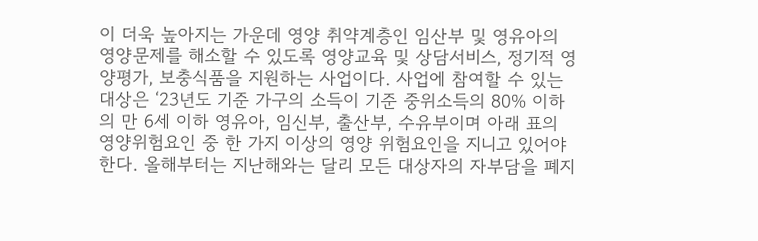이 더욱 높아지는 가운데 영양 취약계층인 임산부 및 영유아의 영양문제를 해소할 수 있도록 영양교육 및 상담서비스, 정기적 영양평가, 보충식품을 지원하는 사업이다. 사업에 참여할 수 있는 대상은 ‘23년도 기준 가구의 소득이 기준 중위소득의 80% 이하의 만 6세 이하 영유아, 임신부, 출산부, 수유부이며 아래 표의 영양위험요인 중 한 가지 이상의 영양 위험요인을 지니고 있어야 한다. 올해부터는 지난해와는 달리 모든 대상자의 자부담을 폐지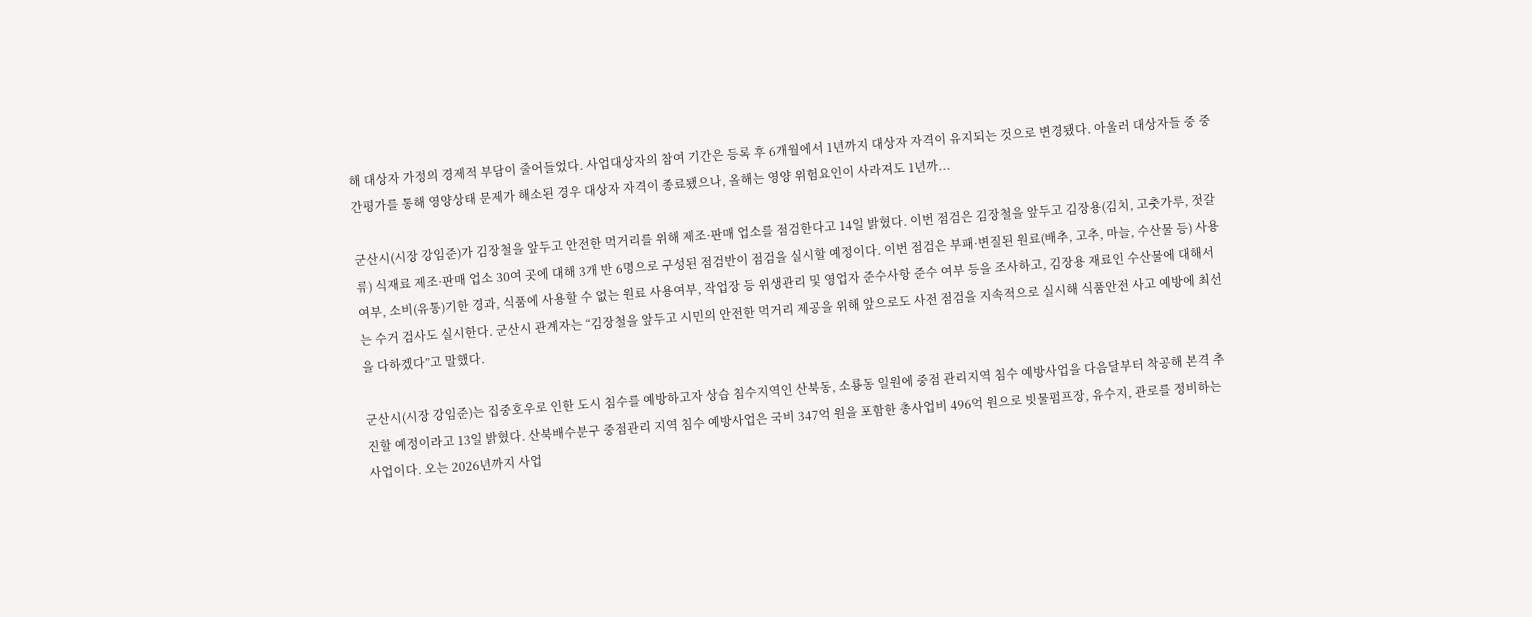해 대상자 가정의 경제적 부담이 줄어들었다. 사업대상자의 참여 기간은 등록 후 6개월에서 1년까지 대상자 자격이 유지되는 것으로 변경됐다. 아울러 대상자들 중 중간평가를 통해 영양상태 문제가 해소된 경우 대상자 자격이 종료됐으나, 올해는 영양 위험요인이 사라져도 1년까...

군산시(시장 강임준)가 김장철을 앞두고 안전한 먹거리를 위해 제조·판매 업소를 점검한다고 14일 밝혔다. 이번 점검은 김장철을 앞두고 김장용(김치, 고춧가루, 젓갈류) 식재료 제조·판매 업소 30여 곳에 대해 3개 반 6명으로 구성된 점검반이 점검을 실시할 예정이다. 이번 점검은 부패·변질된 원료(배추, 고추, 마늘, 수산물 등) 사용여부, 소비(유통)기한 경과, 식품에 사용할 수 없는 원료 사용여부, 작업장 등 위생관리 및 영업자 준수사항 준수 여부 등을 조사하고, 김장용 재료인 수산물에 대해서는 수거 검사도 실시한다. 군산시 관계자는 “김장철을 앞두고 시민의 안전한 먹거리 제공을 위해 앞으로도 사전 점검을 지속적으로 실시해 식품안전 사고 예방에 최선을 다하겠다”고 말했다.

군산시(시장 강임준)는 집중호우로 인한 도시 침수를 예방하고자 상습 침수지역인 산북동, 소룡동 일원에 중점 관리지역 침수 예방사업을 다음달부터 착공해 본격 추진할 예정이라고 13일 밝혔다. 산북배수분구 중점관리 지역 침수 예방사업은 국비 347억 원을 포함한 총사업비 496억 원으로 빗물펌프장, 유수지, 관로를 정비하는 사업이다. 오는 2026년까지 사업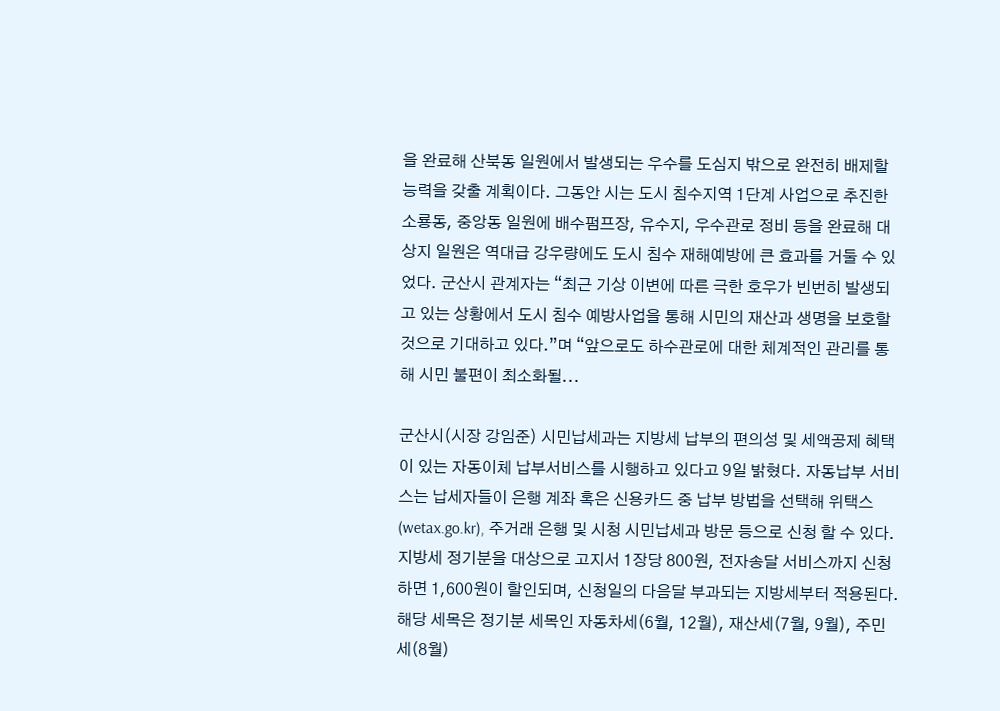을 완료해 산북동 일원에서 발생되는 우수를 도심지 밖으로 완전히 배제할 능력을 갖출 계획이다. 그동안 시는 도시 침수지역 1단계 사업으로 추진한 소룡동, 중앙동 일원에 배수펌프장, 유수지, 우수관로 정비 등을 완료해 대상지 일원은 역대급 강우량에도 도시 침수 재해예방에 큰 효과를 거둘 수 있었다. 군산시 관계자는 “최근 기상 이변에 따른 극한 호우가 빈번히 발생되고 있는 상황에서 도시 침수 예방사업을 통해 시민의 재산과 생명을 보호할 것으로 기대하고 있다.”며 “앞으로도 하수관로에 대한 체계적인 관리를 통해 시민 불편이 최소화될...

군산시(시장 강임준) 시민납세과는 지방세 납부의 편의성 및 세액공제 혜택이 있는 자동이체 납부서비스를 시행하고 있다고 9일 밝혔다. 자동납부 서비스는 납세자들이 은행 계좌 혹은 신용카드 중 납부 방법을 선택해 위택스(wetax.go.kr), 주거래 은행 및 시청 시민납세과 방문 등으로 신청 할 수 있다. 지방세 정기분을 대상으로 고지서 1장당 800원, 전자송달 서비스까지 신청하면 1,600원이 할인되며, 신청일의 다음달 부과되는 지방세부터 적용된다. 해당 세목은 정기분 세목인 자동차세(6월, 12월), 재산세(7월, 9월), 주민세(8월)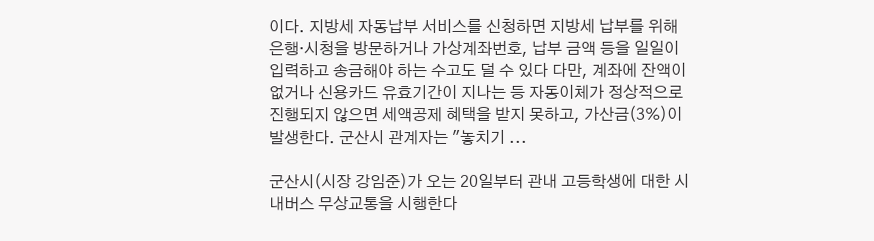이다. 지방세 자동납부 서비스를 신청하면 지방세 납부를 위해 은행·시청을 방문하거나 가상계좌번호, 납부 금액 등을 일일이 입력하고 송금해야 하는 수고도 덜 수 있다 다만, 계좌에 잔액이 없거나 신용카드 유효기간이 지나는 등 자동이체가 정상적으로 진행되지 않으면 세액공제 혜택을 받지 못하고, 가산금(3%)이 발생한다. 군산시 관계자는 "놓치기 ...

군산시(시장 강임준)가 오는 20일부터 관내 고등학생에 대한 시내버스 무상교통을 시행한다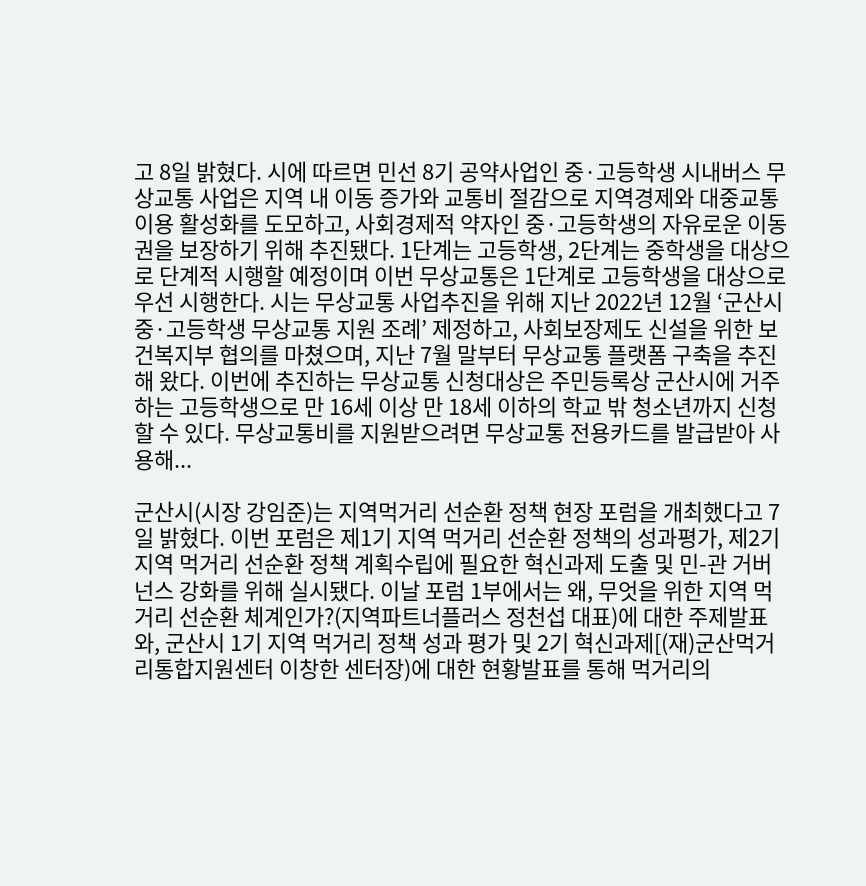고 8일 밝혔다. 시에 따르면 민선 8기 공약사업인 중·고등학생 시내버스 무상교통 사업은 지역 내 이동 증가와 교통비 절감으로 지역경제와 대중교통 이용 활성화를 도모하고, 사회경제적 약자인 중·고등학생의 자유로운 이동권을 보장하기 위해 추진됐다. 1단계는 고등학생, 2단계는 중학생을 대상으로 단계적 시행할 예정이며 이번 무상교통은 1단계로 고등학생을 대상으로 우선 시행한다. 시는 무상교통 사업추진을 위해 지난 2022년 12월 ‘군산시 중·고등학생 무상교통 지원 조례’ 제정하고, 사회보장제도 신설을 위한 보건복지부 협의를 마쳤으며, 지난 7월 말부터 무상교통 플랫폼 구축을 추진해 왔다. 이번에 추진하는 무상교통 신청대상은 주민등록상 군산시에 거주하는 고등학생으로 만 16세 이상 만 18세 이하의 학교 밖 청소년까지 신청할 수 있다. 무상교통비를 지원받으려면 무상교통 전용카드를 발급받아 사용해...

군산시(시장 강임준)는 지역먹거리 선순환 정책 현장 포럼을 개최했다고 7일 밝혔다. 이번 포럼은 제1기 지역 먹거리 선순환 정책의 성과평가, 제2기 지역 먹거리 선순환 정책 계획수립에 필요한 혁신과제 도출 및 민-관 거버넌스 강화를 위해 실시됐다. 이날 포럼 1부에서는 왜, 무엇을 위한 지역 먹거리 선순환 체계인가?(지역파트너플러스 정천섭 대표)에 대한 주제발표와, 군산시 1기 지역 먹거리 정책 성과 평가 및 2기 혁신과제[(재)군산먹거리통합지원센터 이창한 센터장)에 대한 현황발표를 통해 먹거리의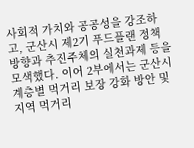사회적 가치와 공공성을 강조하고, 군산시 제2기 푸드플랜 정책방향과 추진주체의 실천과제 등을 모색했다. 이어 2부에서는 군산시 계층별 먹거리 보장 강화 방안 및 지역 먹거리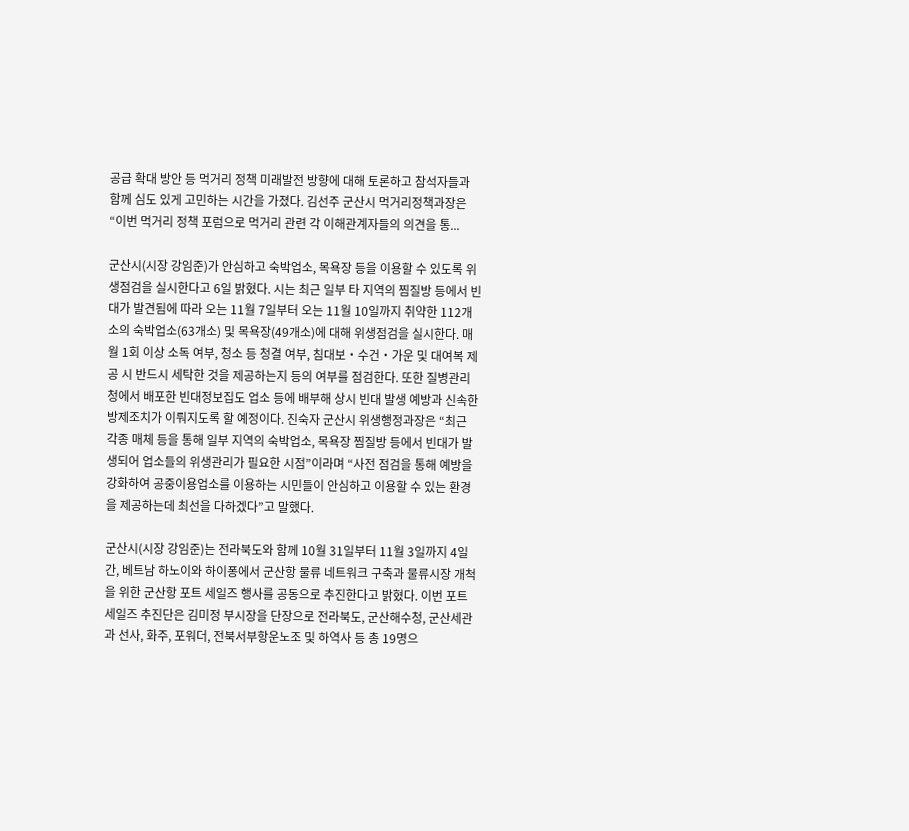공급 확대 방안 등 먹거리 정책 미래발전 방향에 대해 토론하고 참석자들과 함께 심도 있게 고민하는 시간을 가졌다. 김선주 군산시 먹거리정책과장은 “이번 먹거리 정책 포럼으로 먹거리 관련 각 이해관계자들의 의견을 통...

군산시(시장 강임준)가 안심하고 숙박업소, 목욕장 등을 이용할 수 있도록 위생점검을 실시한다고 6일 밝혔다. 시는 최근 일부 타 지역의 찜질방 등에서 빈대가 발견됨에 따라 오는 11월 7일부터 오는 11월 10일까지 취약한 112개소의 숙박업소(63개소) 및 목욕장(49개소)에 대해 위생점검을 실시한다. 매월 1회 이상 소독 여부, 청소 등 청결 여부, 침대보‧수건‧가운 및 대여복 제공 시 반드시 세탁한 것을 제공하는지 등의 여부를 점검한다. 또한 질병관리청에서 배포한 빈대정보집도 업소 등에 배부해 상시 빈대 발생 예방과 신속한 방제조치가 이뤄지도록 할 예정이다. 진숙자 군산시 위생행정과장은 “최근 각종 매체 등을 통해 일부 지역의 숙박업소, 목욕장 찜질방 등에서 빈대가 발생되어 업소들의 위생관리가 필요한 시점”이라며 “사전 점검을 통해 예방을 강화하여 공중이용업소를 이용하는 시민들이 안심하고 이용할 수 있는 환경을 제공하는데 최선을 다하겠다”고 말했다.

군산시(시장 강임준)는 전라북도와 함께 10월 31일부터 11월 3일까지 4일간, 베트남 하노이와 하이퐁에서 군산항 물류 네트워크 구축과 물류시장 개척을 위한 군산항 포트 세일즈 행사를 공동으로 추진한다고 밝혔다. 이번 포트 세일즈 추진단은 김미정 부시장을 단장으로 전라북도, 군산해수청, 군산세관과 선사, 화주, 포워더, 전북서부항운노조 및 하역사 등 총 19명으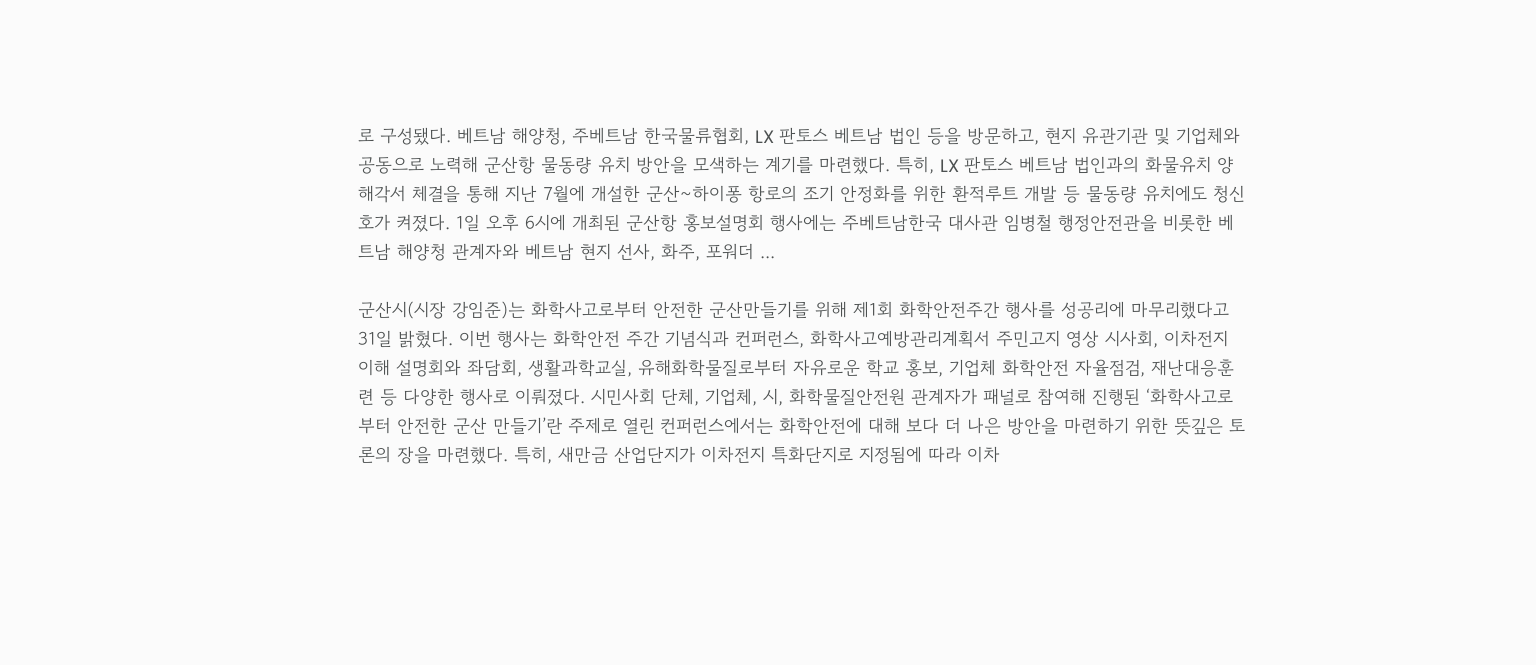로 구성됐다. 베트남 해양청, 주베트남 한국물류협회, LX 판토스 베트남 법인 등을 방문하고, 현지 유관기관 및 기업체와 공동으로 노력해 군산항 물동량 유치 방안을 모색하는 계기를 마련했다. 특히, LX 판토스 베트남 법인과의 화물유치 양해각서 체결을 통해 지난 7월에 개설한 군산~하이퐁 항로의 조기 안정화를 위한 환적루트 개발 등 물동량 유치에도 청신호가 켜졌다. 1일 오후 6시에 개최된 군산항 홍보설명회 행사에는 주베트남한국 대사관 임병철 행정안전관을 비롯한 베트남 해양청 관계자와 베트남 현지 선사, 화주, 포워더 ...

군산시(시장 강임준)는 화학사고로부터 안전한 군산만들기를 위해 제1회 화학안전주간 행사를 성공리에 마무리했다고 31일 밝혔다. 이번 행사는 화학안전 주간 기념식과 컨퍼런스, 화학사고예방관리계획서 주민고지 영상 시사회, 이차전지 이해 설명회와 좌담회, 생활과학교실, 유해화학물질로부터 자유로운 학교 홍보, 기업체 화학안전 자율점검, 재난대응훈련 등 다양한 행사로 이뤄졌다. 시민사회 단체, 기업체, 시, 화학물질안전원 관계자가 패널로 참여해 진행된 ‘화학사고로부터 안전한 군산 만들기’란 주제로 열린 컨퍼런스에서는 화학안전에 대해 보다 더 나은 방안을 마련하기 위한 뜻깊은 토론의 장을 마련했다. 특히, 새만금 산업단지가 이차전지 특화단지로 지정됨에 따라 이차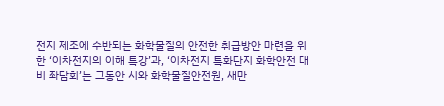전지 제조에 수반되는 화학물질의 안전한 취급방안 마련을 위한 ‘이차전지의 이해 특강’과, ‘이차전지 특화단지 화학안전 대비 좌담회’는 그동안 시와 화학물질안전원, 새만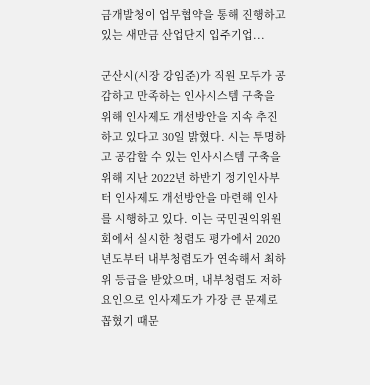금개발청이 업무협약을 통해 진행하고 있는 새만금 산업단지 입주기업...

군산시(시장 강임준)가 직원 모두가 공감하고 만족하는 인사시스템 구축을 위해 인사제도 개선방안을 지속 추진하고 있다고 30일 밝혔다. 시는 투명하고 공감할 수 있는 인사시스템 구축을 위해 지난 2022년 하반기 정기인사부터 인사제도 개선방안을 마련해 인사를 시행하고 있다. 이는 국민권익위원회에서 실시한 청렴도 평가에서 2020년도부터 내부청렴도가 연속해서 최하위 등급을 받았으며, 내부청렴도 저하 요인으로 인사제도가 가장 큰 문제로 꼽혔기 때문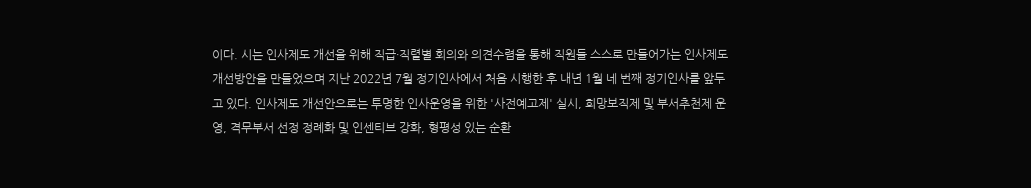이다. 시는 인사제도 개선을 위해 직급·직렬별 회의와 의견수렴을 통해 직원들 스스로 만들어가는 인사제도 개선방안을 만들었으며 지난 2022년 7월 정기인사에서 처음 시행한 후 내년 1월 네 번째 정기인사를 앞두고 있다. 인사제도 개선안으로는 투명한 인사운영을 위한 '사전예고제' 실시, 희망보직제 및 부서추천제 운영, 격무부서 선정 정례화 및 인센티브 강화, 형평성 있는 순환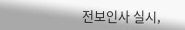전보인사 실시,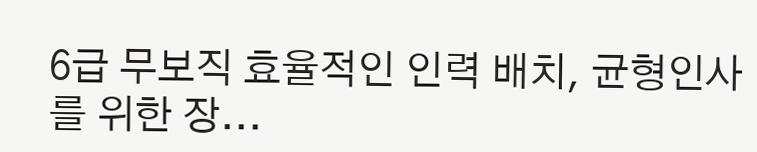6급 무보직 효율적인 인력 배치, 균형인사를 위한 장...